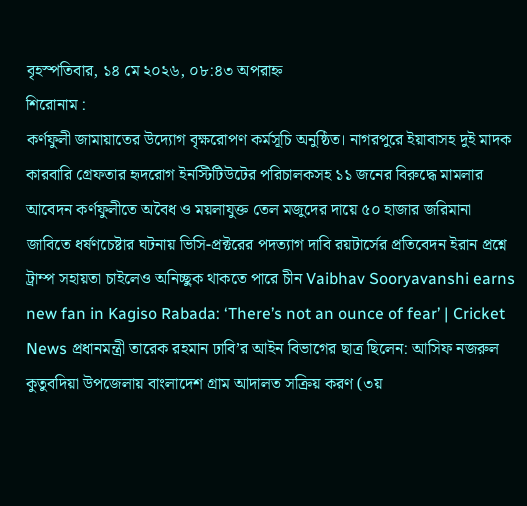বৃহস্পতিবার, ১৪ মে ২০২৬, ০৮:৪৩ অপরাহ্ন
শিরোনাম :
কর্ণফুলী জামায়াতের উদ্যোগ বৃক্ষরোপণ কর্মসূচি অনুষ্ঠিত। নাগরপুরে ইয়াবাসহ দুই মাদক কারবারি গ্রেফতার হৃদরোগ ইনস্টিটিউটের পরিচালকসহ ১১ জনের বিরুদ্ধে মামলার আবেদন কর্ণফুলীতে অবৈধ ও ময়লাযুক্ত তেল মজুদের দায়ে ৫০ হাজার জরিমানা জাবিতে ধর্ষণচেষ্টার ঘটনায় ভিসি-প্রক্টরের পদত্যাগ দাবি রয়টার্সের প্রতিবেদন ইরান প্রশ্নে ট্রাম্প সহায়তা চাইলেও অনিচ্ছুক থাকতে পারে চীন Vaibhav Sooryavanshi earns new fan in Kagiso Rabada: ‘There’s not an ounce of fear’ | Cricket News প্রধানমন্ত্রী তারেক রহমান ঢাবি’র আইন বিভাগের ছাত্র ছিলেন: আসিফ নজরুল কুতুবদিয়া উপজেলায় বাংলাদেশ গ্রাম আদালত সক্রিয় করণ (৩য়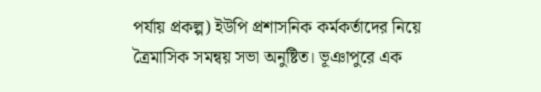পর্যায় প্রকল্প) ইউপি প্রশাসনিক কর্মকর্তাদের নিয়ে ত্রৈমাসিক সমন্বয় সভা অনুষ্টিত। ভূঞাপুরে এক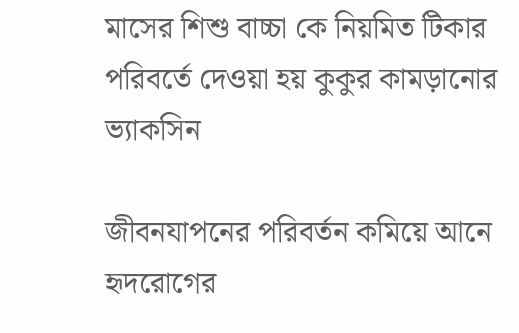মাসের শিশু বাচ্চা কে নিয়মিত টিকার পরিবর্তে দেওয়া হয় কুকুর কামড়ানোর ভ্যাকসিন

জীবনযাপনের পরিবর্তন কমিয়ে আনে হৃদরোগের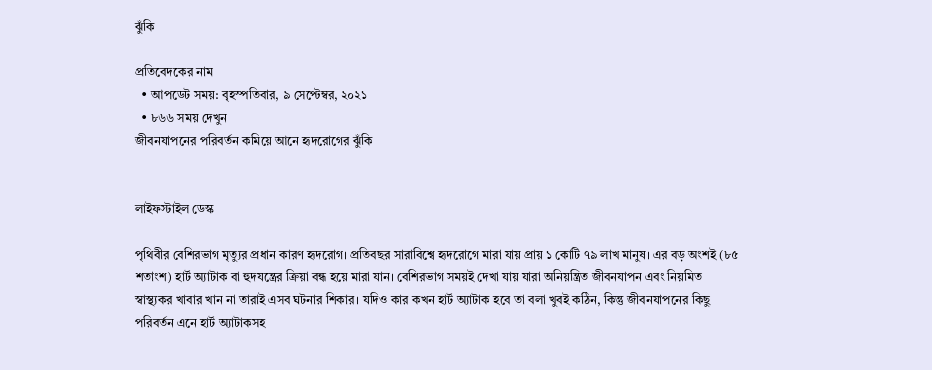ঝুঁকি

প্রতিবেদকের নাম
  • আপডেট সময়: বৃহস্পতিবার, ৯ সেপ্টেম্বর, ২০২১
  • ৮৬৬ সময় দেখুন
জীবনযাপনের পরিবর্তন কমিয়ে আনে হৃদরোগের ঝুঁকি


লাইফস্টাইল ডেস্ক

পৃথিবীর বেশিরভাগ মৃত্যুর প্রধান কারণ হৃদরোগ। প্রতিবছর সারাবিশ্বে হৃদরোগে মারা যায় প্রায় ১ কোটি ৭৯ লাখ মানুষ। এর বড় অংশই (৮৫ শতাংশ) হার্ট অ্যাটাক বা হুদযন্ত্রের ক্রিয়া বন্ধ হয়ে মারা যান। বেশিরভাগ সময়ই দেখা যায় যারা অনিয়ন্ত্রিত জীবনযাপন এবং নিয়মিত স্বাস্থ্যকর খাবার খান না তারাই এসব ঘটনার শিকার। যদিও কার কখন হার্ট অ্যাটাক হবে তা বলা খুবই কঠিন, কিন্তু জীবনযাপনের কিছু পরিবর্তন এনে হার্ট অ্যাটাকসহ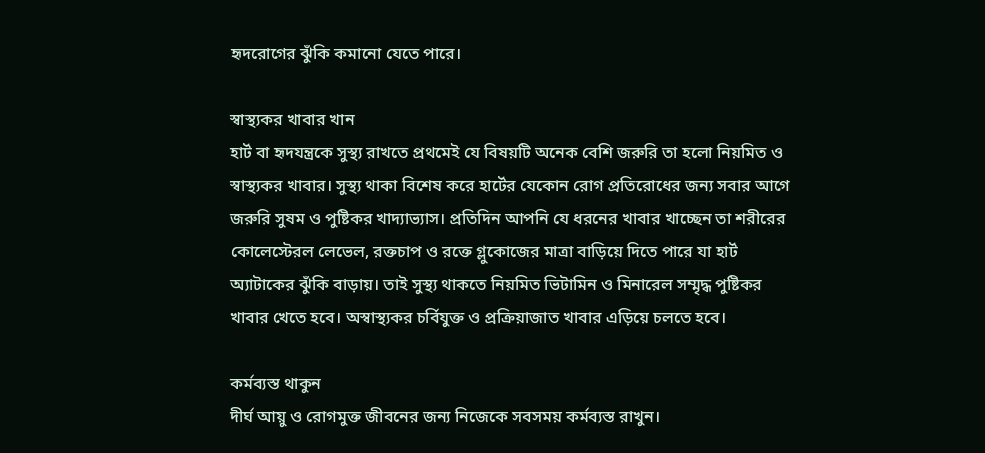হৃদরোগের ‍ঝুঁকি কমানো যেতে পারে।

স্বাস্থ্যকর খাবার খান
হার্ট বা হৃদযন্ত্রকে সুস্থ্য রাখতে প্রথমেই যে বিষয়টি অনেক বেশি জরুরি তা হলো নিয়মিত ও স্বাস্থ্যকর খাবার। ‍সুস্থ্য থাকা বিশেষ করে হার্টের যেকোন রোগ প্রতিরোধের জন্য সবার আগে জরুরি সুষম ও পুষ্টিকর খাদ্যাভ্যাস। প্রতিদিন আপনি যে ধরনের খাবার খাচ্ছেন তা শরীরের কোলেস্টেরল লেভেল, রক্তচাপ ও রক্তে গ্লুকোজের মাত্রা বাড়িয়ে দিতে পারে যা হার্ট অ্যাটাকের ঝুঁকি বাড়ায়। তাই সুস্থ্য থাকতে নিয়মিত ভিটামিন ও মিনারেল সম্মৃদ্ধ পুষ্টিকর খাবার খেতে হবে। অস্বাস্থ্যকর চর্বিযুক্ত ও প্রক্রিয়াজাত খাবার এড়িয়ে চলতে হবে।

কর্মব্যস্ত থাকুন
দীর্ঘ আয়ু ও রোগমুক্ত জীবনের জন্য নিজেকে সবসময় কর্মব্যস্ত রাখুন।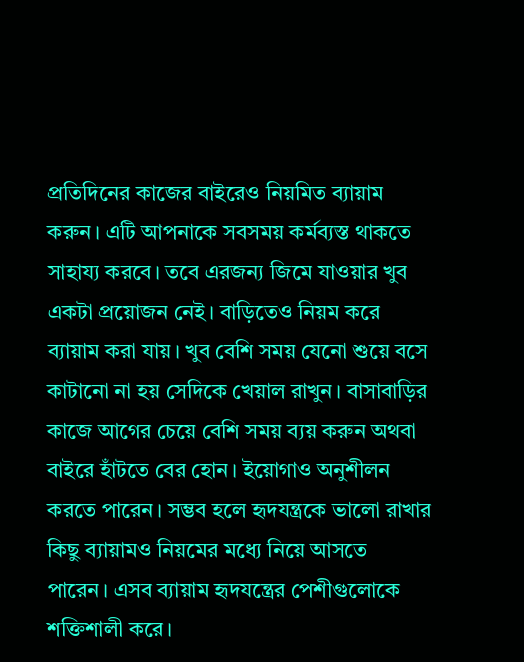প্রতিদিনের কাজের বাইরেও নিয়মিত ব্যায়াম করুন। এটি আপনাকে সবসময় কর্মব্যস্ত থাকতে সাহায্য করবে। তবে এরজন্য জিমে যাওয়ার খুব একটা প্রয়োজন নেই। বাড়িতেও নিয়ম করে ব্যায়াম করা যায়। খুব বেশি সময় যেনো শুয়ে বসে কাটানো না হয় সেদিকে খেয়াল রাখুন। বাসাবাড়ির কাজে আগের চেয়ে বেশি সময় ব্যয় করুন অথবা বাইরে হাঁটতে বের হোন। ইয়োগাও অনুশীলন করতে পারেন। সম্ভব হলে হৃদযন্ত্রকে ভালো রাখার কিছু ব্যায়ামও নিয়মের মধ্যে নিয়ে আসতে পারেন। এসব ব্যায়াম হৃদযন্ত্রের পেশীগুলোকে শক্তিশালী করে।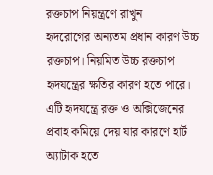রক্তচাপ নিয়ন্ত্রণে রাখুন
হৃদরোগের অন্যতম প্রধান কারণ উচ্চ রক্তচাপ। নিয়মিত উচ্চ রক্তচাপ হৃদযন্ত্রের ক্ষতির কারণ হতে পারে। এটি হৃদযন্ত্রে রক্ত ও অক্সিজেনের প্রবাহ কমিয়ে দেয় যার কারণে হার্ট অ্যাটাক হতে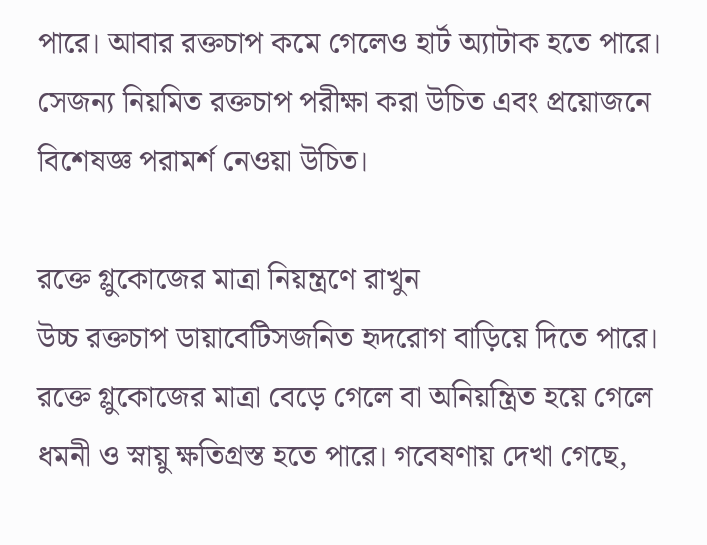পারে। আবার রক্তচাপ কমে গেলেও হার্ট অ্যাটাক হতে পারে। সেজন্য নিয়মিত রক্তচাপ পরীক্ষা করা উচিত এবং প্রয়োজনে বিশেষজ্ঞ পরামর্শ নেওয়া উচিত।

রক্তে গ্লুকোজের মাত্রা নিয়ন্ত্রণে রাখুন
উচ্চ রক্তচাপ ডায়াবেটিসজনিত হৃদরোগ বাড়িয়ে দিতে পারে। রক্তে গ্লুকোজের মাত্রা বেড়ে গেলে বা অনিয়ন্ত্রিত হয়ে গেলে ধমনী ও স্নায়ু ক্ষতিগ্রস্ত হতে পারে। গবেষণায় দেখা গেছে,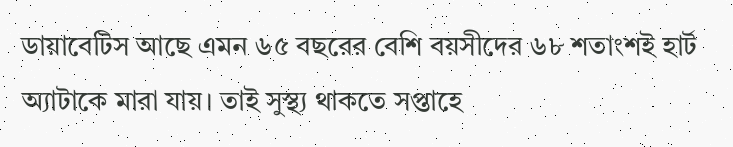ডায়াবেটিস আছে এমন ৬৫ বছরের বেশি বয়সীদের ৬৮ শতাংশই হার্ট অ্যাটাকে মারা যায়। তাই সুস্থ্য থাকতে সপ্তাহে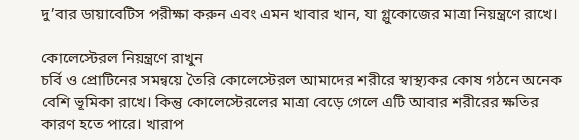দু’বার ডায়াবেটিস পরীক্ষা করুন এবং এমন খাবার খান, যা গ্লুকোজের মাত্রা নিয়ন্ত্রণে রাখে।

কোলেস্টেরল নিয়ন্ত্রণে রাখুন
চর্বি ও প্রোটিনের সমন্বয়ে তৈরি কোলেস্টেরল আমাদের শরীরে স্বাস্থ্যকর কোষ গঠনে অনেক বেশি ভূমিকা রাখে। কিন্তু কোলেস্টেরলের মাত্রা বেড়ে গেলে এটি আবার শরীরের ক্ষতির কারণ হতে পারে। খারাপ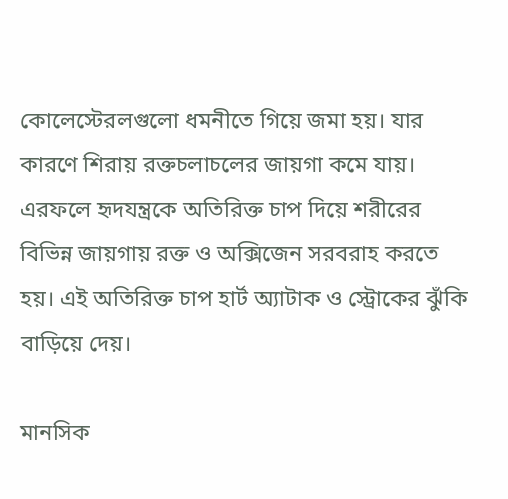কোলেস্টেরলগুলো ধমনীতে গিয়ে জমা হয়। যার কারণে শিরায় রক্তচলাচলের জায়গা কমে যায়। এরফলে হৃদযন্ত্রকে অতিরিক্ত চাপ দিয়ে শরীরের বিভিন্ন জায়গায় রক্ত ও অক্সিজেন সরবরাহ করতে হয়। এই অতিরিক্ত চাপ হার্ট অ্যাটাক ও স্ট্রোকের ঝুঁকি বাড়িয়ে দেয়।

মানসিক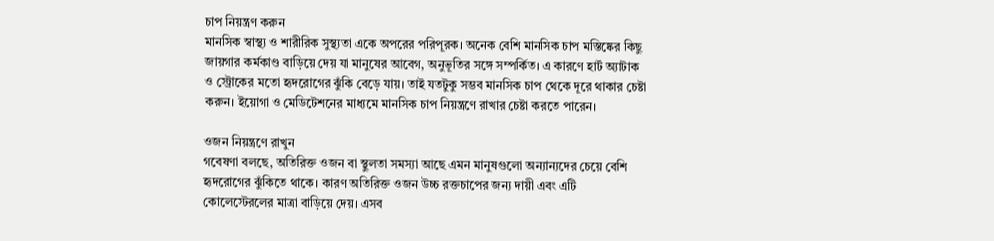চাপ নিয়ন্ত্রণ করুন
মানসিক স্বাস্থ্য ও শারীরিক সুস্থ্যতা একে অপরের পরিপূরক। অনেক বেশি মানসিক চাপ মস্তিষ্কের কিছু জায়গার কর্মকাণ্ড বাড়িয়ে দেয় যা মানুষের আবেগ, অনুভূতির সঙ্গে সম্পর্কিত। এ কারণে হার্ট অ্যাটাক ও স্ট্রোকের মতো হৃদরোগের ঝুঁকি বেড়ে যায়। তাই যতটুকু সম্ভব মানসিক চাপ থেকে দূরে থাকার চেষ্টা করুন। ইয়োগা ও মেডিটেশনের মাধ্যমে মানসিক চাপ নিয়ন্ত্রণে রাখার চেষ্টা করতে পারেন।

ওজন নিয়ন্ত্রণে রাখুন
গবেষণা বলছে, অতিরিক্ত ওজন বা স্থুলতা সমস্যা আছে এমন মানুষগুলো অন্যান্যদের চেয়ে বেশি হৃদরোগের ঝুঁকিতে থাকে। কারণ অতিরিক্ত ওজন উচ্চ রক্তচাপের জন্য দায়ী এবং এটি কোলেস্টেরলের মাত্রা বাড়িয়ে দেয়। এসব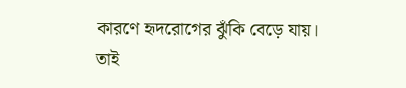কারণে হৃদরোগের ঝুঁকি বেড়ে যায়। তাই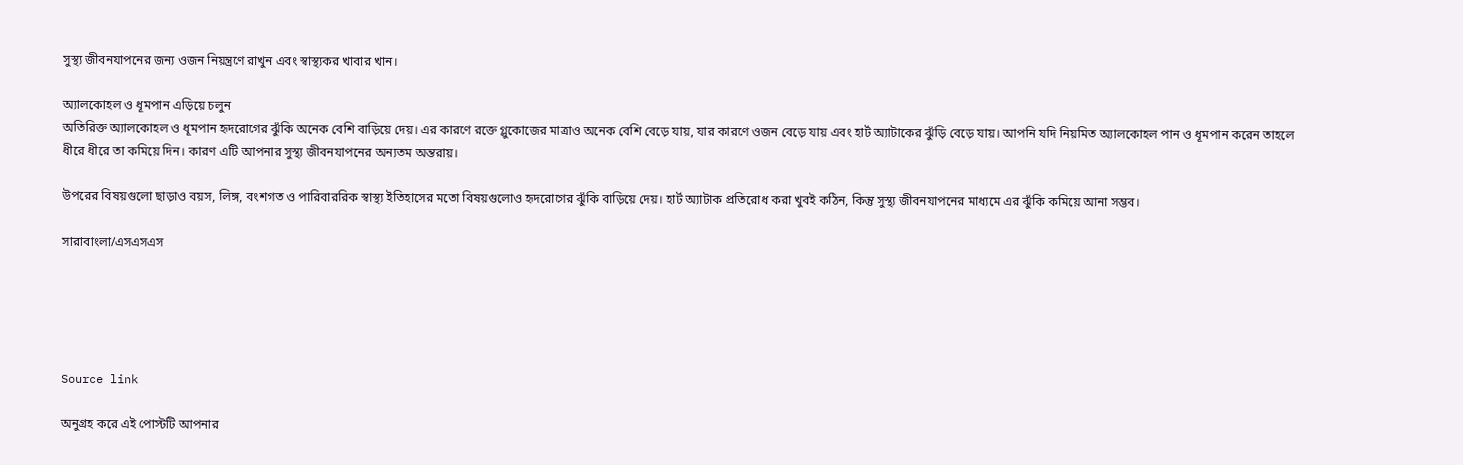সুস্থ্য জীবনযাপনের জন্য ওজন নিয়ন্ত্রণে রাখুন এবং স্বাস্থ্যকর খাবার খান।

অ্যালকোহল ও ধূমপান এড়িয়ে চলুন
অতিরিক্ত অ্যালকোহল ও ধূমপান হৃদরোগের ঝুঁকি অনেক বেশি বাড়িয়ে দেয়। এর কারণে রক্তে গ্লুকোজের মাত্রাও অনেক বেশি বেড়ে যায়, যার কারণে ওজন বেড়ে যায় এবং হার্ট অ্যাটাকের ঝুঁড়ি বেড়ে যায়। আপনি যদি নিয়মিত অ্যালকোহল পান ও ধূমপান করেন তাহলে ধীরে ধীরে তা কমিয়ে দিন। কারণ এটি আপনার সুস্থ্য জীবনযাপনের অন্যতম অন্তরায়।

উপরের বিষয়গুলো ছাড়াও বয়স, লিঙ্গ, বংশগত ও পারিবাররিক স্বাস্থ্য ইতিহাসের মতো বিষয়গুলোও হৃদরোগের ঝুঁকি বাড়িয়ে দেয়। হার্ট অ্যাটাক প্রতিরোধ করা খুবই কঠিন, কিন্তু সুস্থ্য জীবনযাপনের মাধ্যমে এর ঝুঁকি কমিয়ে আনা সম্ভব।

সারাবাংলা/এসএসএস





Source link

অনুগ্রহ করে এই পোস্টটি আপনার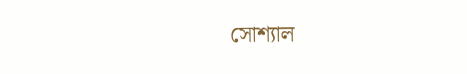সোশ্যাল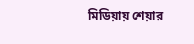মিডিয়ায় শেয়ার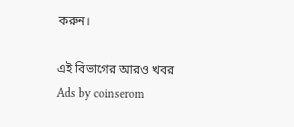করুন।

এই বিভাগের আরও খবর
Ads by coinserom